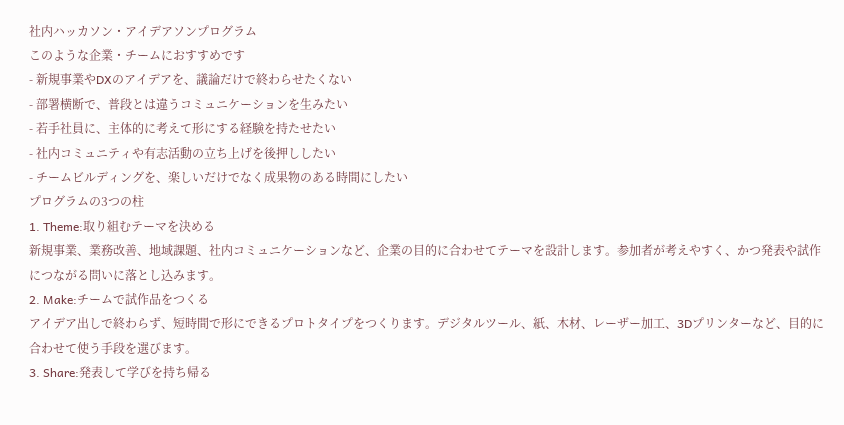社内ハッカソン・アイデアソンプログラム
このような企業・チームにおすすめです
- 新規事業やDXのアイデアを、議論だけで終わらせたくない
- 部署横断で、普段とは違うコミュニケーションを生みたい
- 若手社員に、主体的に考えて形にする経験を持たせたい
- 社内コミュニティや有志活動の立ち上げを後押ししたい
- チームビルディングを、楽しいだけでなく成果物のある時間にしたい
プログラムの3つの柱
1. Theme:取り組むテーマを決める
新規事業、業務改善、地域課題、社内コミュニケーションなど、企業の目的に合わせてテーマを設計します。参加者が考えやすく、かつ発表や試作につながる問いに落とし込みます。
2. Make:チームで試作品をつくる
アイデア出しで終わらず、短時間で形にできるプロトタイプをつくります。デジタルツール、紙、木材、レーザー加工、3Dプリンターなど、目的に合わせて使う手段を選びます。
3. Share:発表して学びを持ち帰る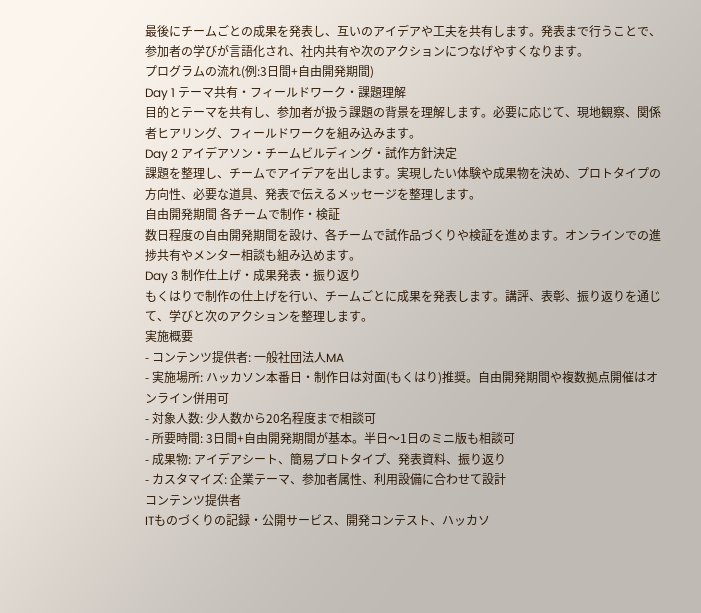最後にチームごとの成果を発表し、互いのアイデアや工夫を共有します。発表まで行うことで、参加者の学びが言語化され、社内共有や次のアクションにつなげやすくなります。
プログラムの流れ(例:3日間+自由開発期間)
Day 1 テーマ共有・フィールドワーク・課題理解
目的とテーマを共有し、参加者が扱う課題の背景を理解します。必要に応じて、現地観察、関係者ヒアリング、フィールドワークを組み込みます。
Day 2 アイデアソン・チームビルディング・試作方針決定
課題を整理し、チームでアイデアを出します。実現したい体験や成果物を決め、プロトタイプの方向性、必要な道具、発表で伝えるメッセージを整理します。
自由開発期間 各チームで制作・検証
数日程度の自由開発期間を設け、各チームで試作品づくりや検証を進めます。オンラインでの進捗共有やメンター相談も組み込めます。
Day 3 制作仕上げ・成果発表・振り返り
もくはりで制作の仕上げを行い、チームごとに成果を発表します。講評、表彰、振り返りを通じて、学びと次のアクションを整理します。
実施概要
- コンテンツ提供者: 一般社団法人MA
- 実施場所: ハッカソン本番日・制作日は対面(もくはり)推奨。自由開発期間や複数拠点開催はオンライン併用可
- 対象人数: 少人数から20名程度まで相談可
- 所要時間: 3日間+自由開発期間が基本。半日〜1日のミニ版も相談可
- 成果物: アイデアシート、簡易プロトタイプ、発表資料、振り返り
- カスタマイズ: 企業テーマ、参加者属性、利用設備に合わせて設計
コンテンツ提供者
ITものづくりの記録・公開サービス、開発コンテスト、ハッカソ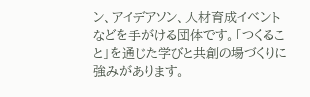ン、アイデアソン、人材育成イベントなどを手がける団体です。「つくること」を通じた学びと共創の場づくりに強みがあります。